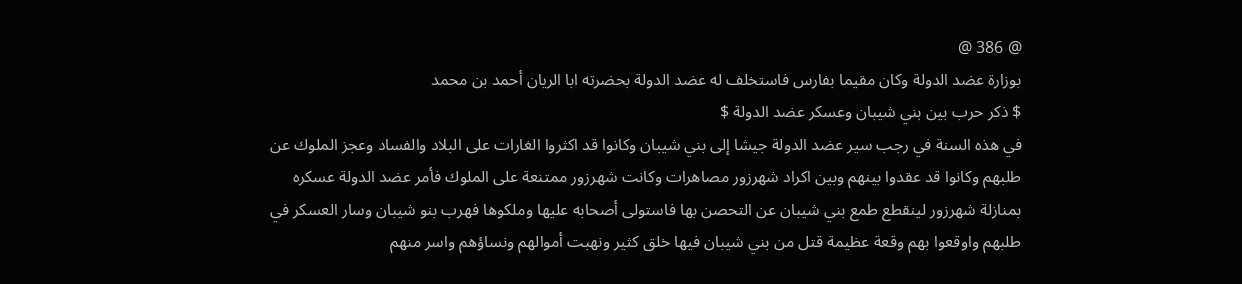@ 386 @
بوزارة عضد الدولة وكان مقيما بفارس فاستخلف له عضد الدولة بحضرته ابا الريان أحمد بن محمد
$ ذكر حرب بين بني شيبان وعسكر عضد الدولة $
في هذه السنة في رجب سير عضد الدولة جيشا إلى بني شيبان وكانوا قد اكثروا الغارات على البلاد والفساد وعجز الملوك عن طلبهم وكانوا قد عقدوا بينهم وبين اكراد شهرزور مصاهرات وكانت شهرزور ممتنعة على الملوك فأمر عضد الدولة عسكره بمنازلة شهرزور لينقطع طمع بني شيبان عن التحصن بها فاستولى أصحابه عليها وملكوها فهرب بنو شيبان وسار العسكر في طلبهم واوقعوا بهم وقعة عظيمة قتل من بني شيبان فيها خلق كثير ونهبت أموالهم ونساؤهم واسر منهم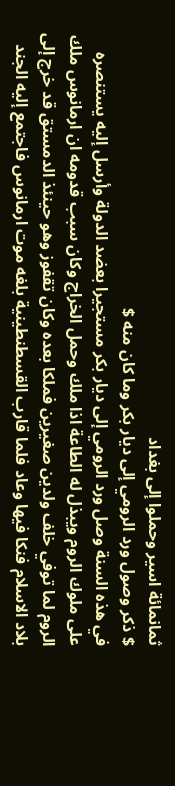ثمانمائة اسير وحملوا إلى بغداد
$ ذكر وصول ورد الرومي إلى ديار بكر وما كان منه $
في هذه السنة وصل ورد الرومي إلى ديار بكر مستجيرا بعضد الدولة وأرسل إليه يستنصره على ملوك الروم ويبذل له الطاعة اذا ملك وحمل الخراج وكان سبب قدومه ان ارمانوس ملك الروم لما توفي خلف ولدين صغيرين فملكا بعده وكان تقفوز وهو حينئذ الدمستق قد خرج إلى بلاد الاسلام فنكا فيها وعاد فلما قارب القسطنطينية بلغه موت ارمانوس فاجتمع إليه الجند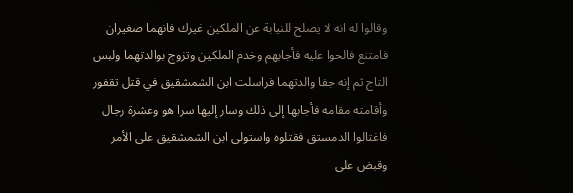وقالوا له انه لا يصلح للنيابة عن الملكين غيرك فانهما صغيران فامتنع فالحوا عليه فأجابهم وخدم الملكين وتزوج بوالدتهما ولبس التاج ثم إنه جفا والدتهما فراسلت ابن الشمشقيق في قتل تقفور وأقامته مقامه فأجابها إلى ذلك وسار إليها سرا هو وعشرة رجال فاغتالوا الدمستق فقتلوه واستولى ابن الشمشقيق على الأمر وقبض على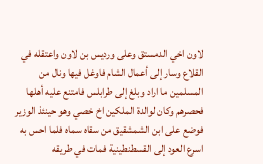لاون اخي الدمستق وعلى ورديس بن لاون واعتقله في القلاع وسار إلى أعمال الشام فاوغل فيها ونال من المسلمين ما اراد وبلغ إلى طرابلس فامتنع عليه أهلها فحصرهم وكان لوالدة الملكين اخ خصي وهو حينئذ الوزير فوضع على ابن الشمشقيق من سقاه سماه فلما احس به اسرع العود إلى القسطنطينية فمات في طريقه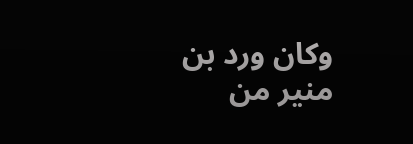وكان ورد بن منير من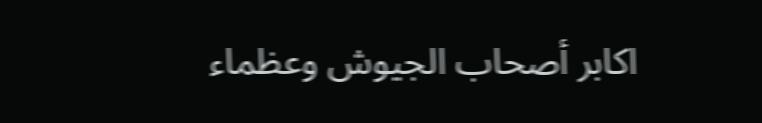اكابر أصحاب الجيوش وعظماء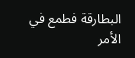البطارقة فطمع في الأمر